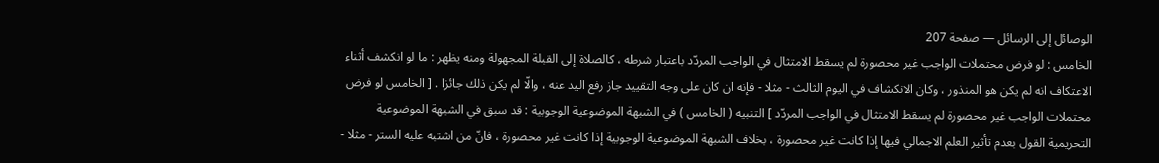الوصائل إلى الرسائل — صفحة 207
الخامس : لو فرض محتملات الواجب غير محصورة لم يسقط الامتثال في الواجب المردّد باعتبار شرطه ، كالصلاة إلى القبلة المجهولة ومنه يظهر : ما لو انكشف أثناء الاعتكاف انه لم يكن هو المنذور ، وكان الانكشاف في اليوم الثالث - مثلا - فإنه ان كان على وجه التقييد جاز رفع اليد عنه ، والّا لم يكن ذلك جائزا . [ الخامس لو فرض محتملات الواجب غير محصورة لم يسقط الامتثال في الواجب المردّد ] التنبيه ( الخامس ) في الشبهة الموضوعية الوجوبية : قد سبق في الشبهة الموضوعية التحريمية القول بعدم تأثير العلم الاجمالي فيها إذا كانت غير محصورة ، بخلاف الشبهة الموضوعية الوجوبية إذا كانت غير محصورة ، فانّ من اشتبه عليه الستر - مثلا -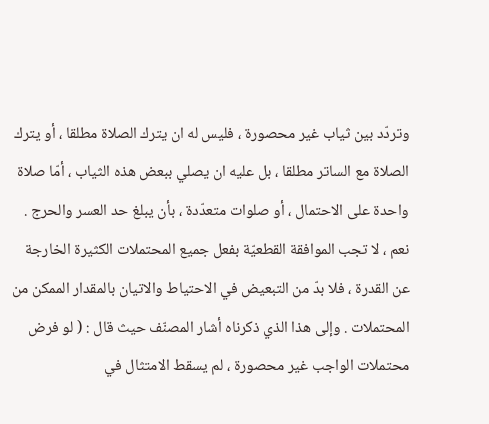وتردّد بين ثياب غير محصورة ، فليس له ان يترك الصلاة مطلقا ، أو يترك الصلاة مع الساتر مطلقا ، بل عليه ان يصلي ببعض هذه الثياب ، أمّا صلاة واحدة على الاحتمال ، أو صلوات متعدّدة ، بأن يبلغ حد العسر والحرج . نعم ، لا تجب الموافقة القطعيّة بفعل جميع المحتملات الكثيرة الخارجة عن القدرة ، فلا بدّ من التبعيض في الاحتياط والاتيان بالمقدار الممكن من المحتملات . وإلى هذا الذي ذكرناه أشار المصنّف حيث قال : ( لو فرض محتملات الواجب غير محصورة ، لم يسقط الامتثال في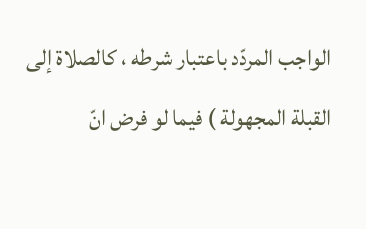الواجب المردّد باعتبار شرطه ، كالصلاة إلى القبلة المجهولة ) فيما لو فرض انّ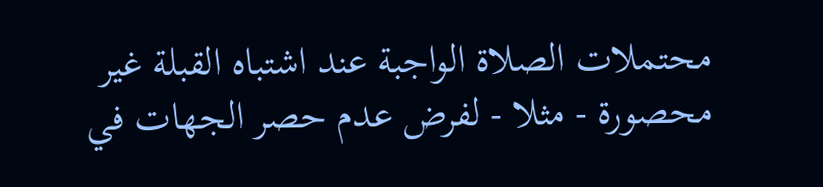محتملات الصلاة الواجبة عند اشتباه القبلة غير محصورة - مثلا - لفرض عدم حصر الجهات في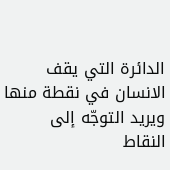الدائرة التي يقف الانسان في نقطة منها ويريد التوجّه إلى النقاط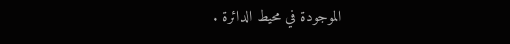الموجودة في محيط الدائرة .